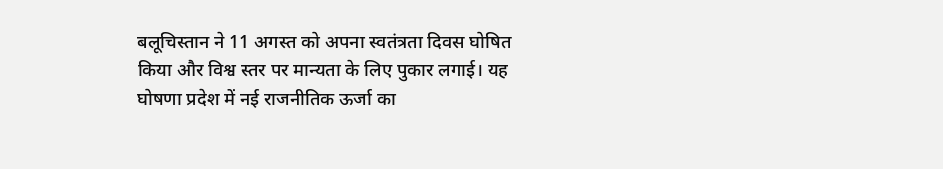बलूचिस्तान ने 11 अगस्त को अपना स्वतंत्रता दिवस घोषित किया और विश्व स्तर पर मान्यता के लिए पुकार लगाई। यह घोषणा प्रदेश में नई राजनीतिक ऊर्जा का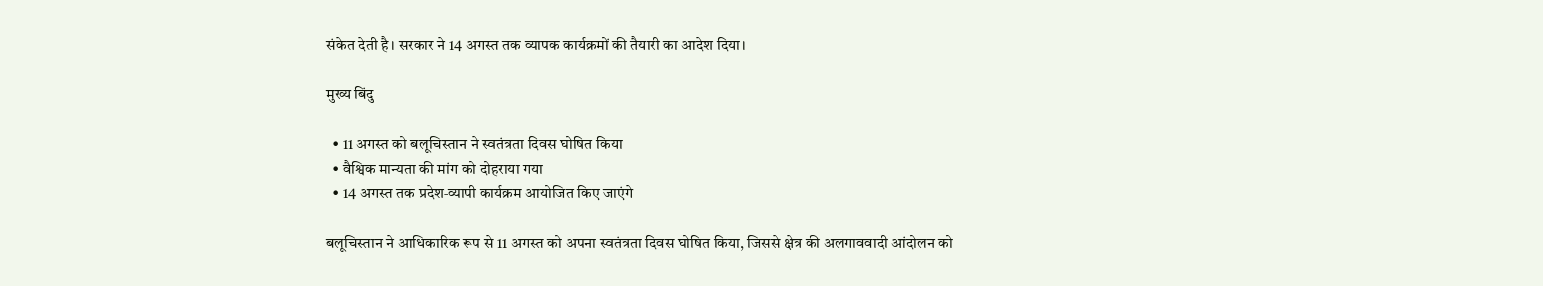संकेत देती है। सरकार ने 14 अगस्त तक व्यापक कार्यक्रमों की तैयारी का आदेश दिया।

मुख्य बिंदु

  • 11 अगस्त को बलूचिस्तान ने स्वतंत्रता दिवस घोषित किया
  • वैश्विक मान्यता की मांग को दोहराया गया
  • 14 अगस्त तक प्रदेश‑व्यापी कार्यक्रम आयोजित किए जाएंगे

बलूचिस्तान ने आधिकारिक रूप से 11 अगस्त को अपना स्वतंत्रता दिवस घोषित किया, जिससे क्षेत्र की अलगाववादी आंदोलन को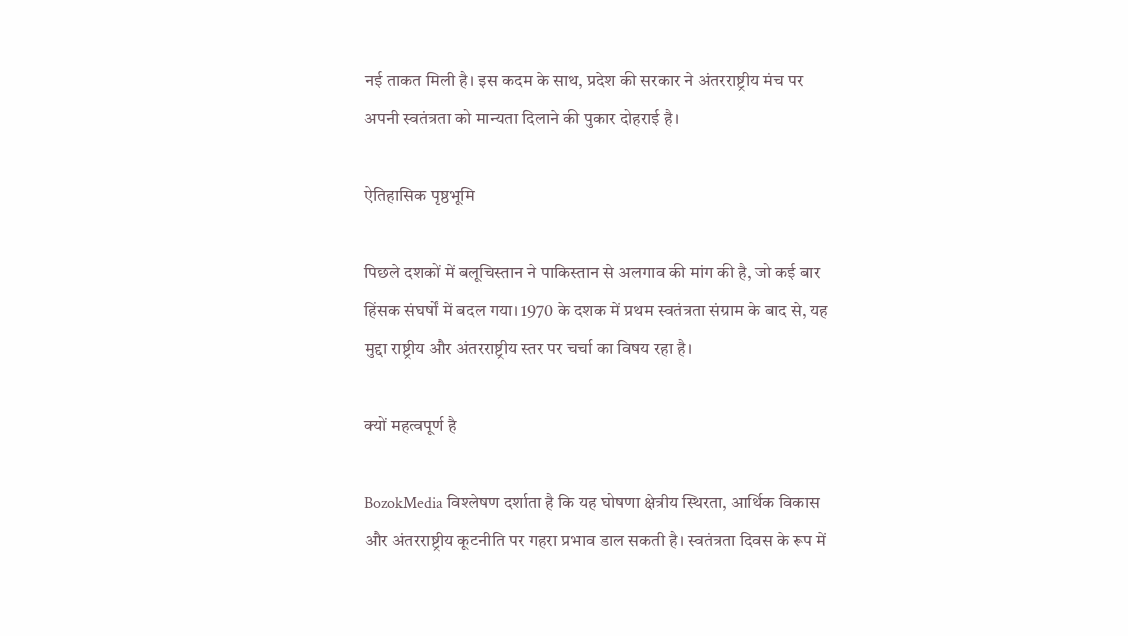नई ताकत मिली है। इस कदम के साथ, प्रदेश की सरकार ने अंतरराष्ट्रीय मंच पर अपनी स्वतंत्रता को मान्यता दिलाने की पुकार दोहराई है।

ऐतिहासिक पृष्ठभूमि

पिछले दशकों में बलूचिस्तान ने पाकिस्तान से अलगाव की मांग की है, जो कई बार हिंसक संघर्षों में बदल गया। 1970 के दशक में प्रथम स्वतंत्रता संग्राम के बाद से, यह मुद्दा राष्ट्रीय और अंतरराष्ट्रीय स्तर पर चर्चा का विषय रहा है।

क्यों महत्वपूर्ण है

BozokMedia विश्लेषण दर्शाता है कि यह घोषणा क्षेत्रीय स्थिरता, आर्थिक विकास और अंतरराष्ट्रीय कूटनीति पर गहरा प्रभाव डाल सकती है। स्वतंत्रता दिवस के रूप में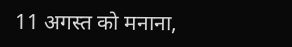11 अगस्त को मनाना,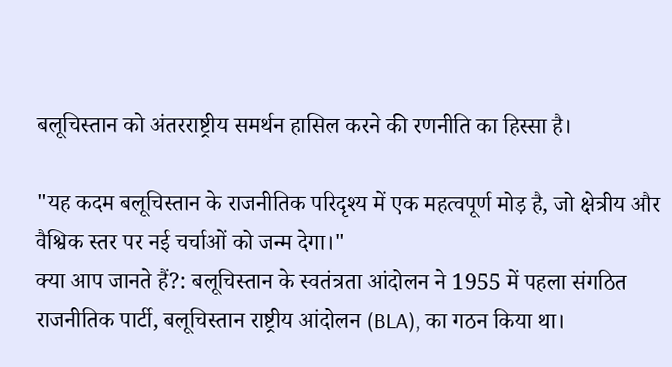बलूचिस्तान को अंतरराष्ट्रीय समर्थन हासिल करने की रणनीति का हिस्सा है।

"यह कदम बलूचिस्तान के राजनीतिक परिदृश्य में एक महत्वपूर्ण मोड़ है, जो क्षेत्रीय और वैश्विक स्तर पर नई चर्चाओं को जन्म देगा।"
क्या आप जानते हैं?: बलूचिस्तान के स्वतंत्रता आंदोलन ने 1955 में पहला संगठित राजनीतिक पार्टी, बलूचिस्तान राष्ट्रीय आंदोलन (BLA), का गठन किया था।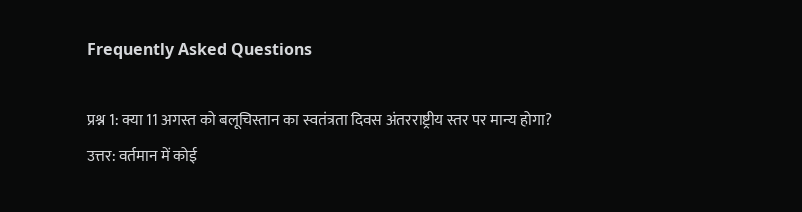Frequently Asked Questions

प्रश्न 1: क्या 11 अगस्त को बलूचिस्तान का स्वतंत्रता दिवस अंतरराष्ट्रीय स्तर पर मान्य होगा?
उत्तर: वर्तमान में कोई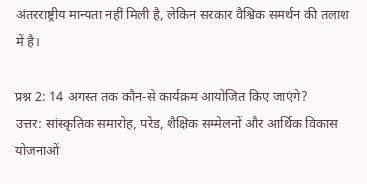अंतरराष्ट्रीय मान्यता नहीं मिली है, लेकिन सरकार वैश्विक समर्थन की तलाश में है।

प्रश्न 2: 14 अगस्त तक कौन‑से कार्यक्रम आयोजित किए जाएंगे?
उत्तर: सांस्कृतिक समारोह, परेड, शैक्षिक सम्मेलनों और आर्थिक विकास योजनाओं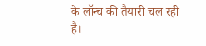के लॉन्च की तैयारी चल रही है।